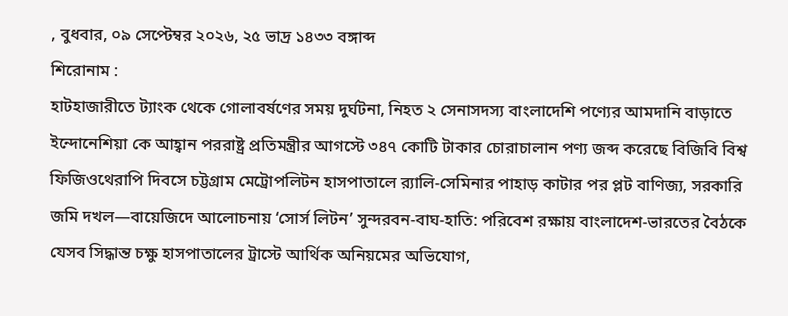, বুধবার, ০৯ সেপ্টেম্বর ২০২৬, ২৫ ভাদ্র ১৪৩৩ বঙ্গাব্দ
শিরোনাম :
হাটহাজারীতে ট্যাংক থেকে গোলাবর্ষণের সময় দুর্ঘটনা, নিহত ২ সেনাসদস্য বাংলাদেশি পণ্যের আমদানি বাড়াতে ইন্দোনেশিয়া কে আহ্বান পররাষ্ট্র প্রতিমন্ত্রীর আগস্টে ৩৪৭ কোটি টাকার চোরাচালান পণ্য জব্দ করেছে বিজিবি বিশ্ব ফিজিওথেরাপি দিবসে চট্টগ্রাম মেট্রোপলিটন হাসপাতালে র‌্যালি-সেমিনার পাহাড় কাটার পর প্লট বাণিজ্য, সরকারি জমি দখল—বায়েজিদে আলোচনায় ‘সোর্স লিটন’ সুন্দরবন-বাঘ-হাতি: পরিবেশ রক্ষায় বাংলাদেশ-ভারতের বৈঠকে যেসব সিদ্ধান্ত চক্ষু হাসপাতালের ট্রাস্টে আর্থিক অনিয়মের অভিযোগ,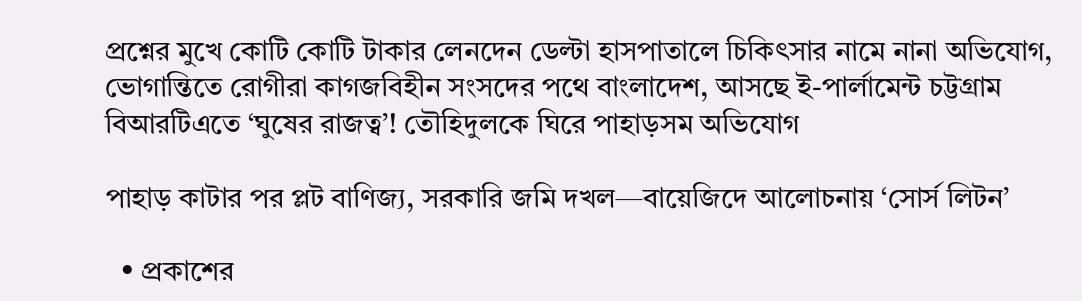প্রশ্নের মুখে কোটি কোটি টাকার লেনদেন ডেল্টা হাসপাতালে চিকিৎসার নামে নানা অভিযোগ, ভোগান্তিতে রোগীরা কাগজবিহীন সংসদের পথে বাংলাদেশ, আসছে ই-পার্লামেন্ট চট্টগ্রাম বিআরটিএতে ‘ঘুষের রাজত্ব’! তৌহিদুলকে ঘিরে পাহাড়সম অভিযোগ

পাহাড় কাটার পর প্লট বাণিজ্য, সরকারি জমি দখল—বায়েজিদে আলোচনায় ‘সোর্স লিটন’

  • প্রকাশের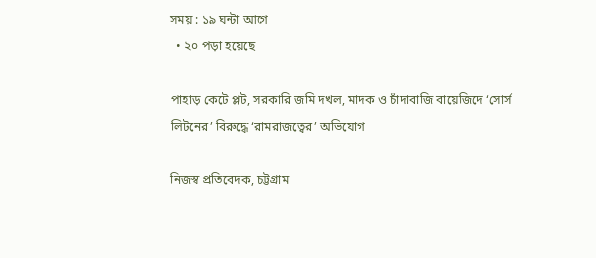সময় : ১৯ ঘন্টা আগে
  • ২০ পড়া হয়েছে

পাহাড় কেটে প্লট, সরকারি জমি দখল, মাদক ও চাঁদাবাজি বায়েজিদে ‘সোর্স লিটনের’ বিরুদ্ধে ‘রামরাজত্বের’ অভিযোগ

নিজস্ব প্রতিবেদক, চট্টগ্রাম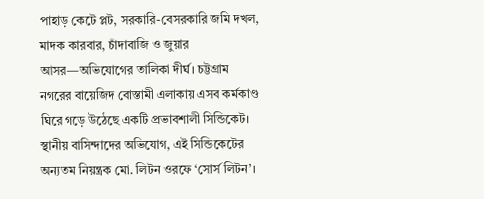পাহাড় কেটে প্লট, সরকারি-বেসরকারি জমি দখল, মাদক কারবার, চাঁদাবাজি ও জুয়ার আসর—অভিযোগের তালিকা দীর্ঘ। চট্টগ্রাম নগরের বায়েজিদ বোস্তামী এলাকায় এসব কর্মকাণ্ড ঘিরে গড়ে উঠেছে একটি প্রভাবশালী সিন্ডিকেট। স্থানীয় বাসিন্দাদের অভিযোগ, এই সিন্ডিকেটের অন্যতম নিয়ন্ত্রক মো. লিটন ওরফে ‘সোর্স লিটন’।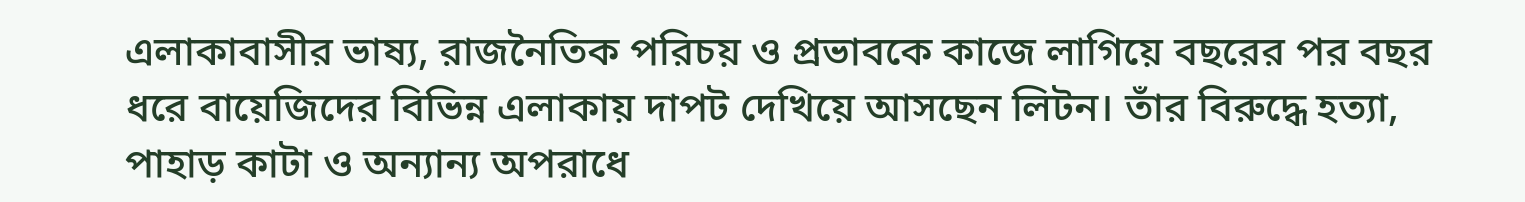এলাকাবাসীর ভাষ্য, রাজনৈতিক পরিচয় ও প্রভাবকে কাজে লাগিয়ে বছরের পর বছর ধরে বায়েজিদের বিভিন্ন এলাকায় দাপট দেখিয়ে আসছেন লিটন। তাঁর বিরুদ্ধে হত্যা, পাহাড় কাটা ও অন্যান্য অপরাধে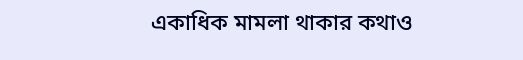একাধিক মামলা থাকার কথাও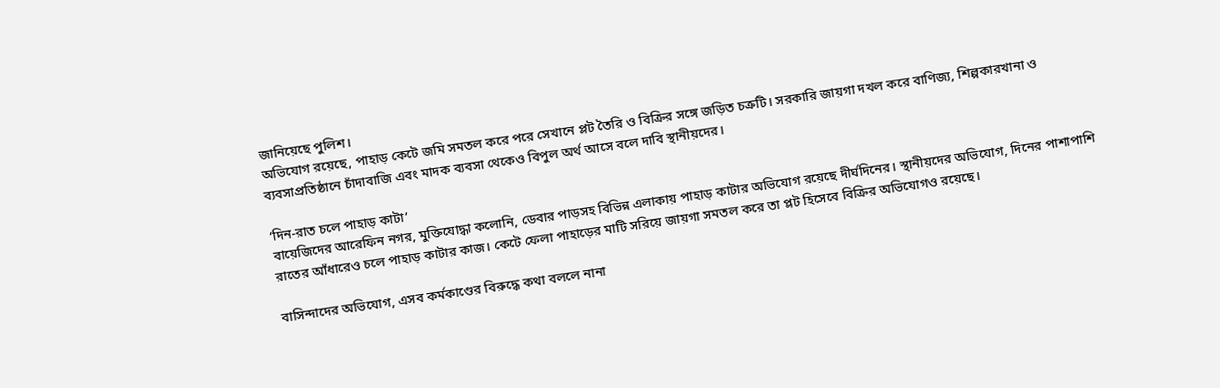জানিয়েছে পুলিশ।
অভিযোগ রয়েছে, পাহাড় কেটে জমি সমতল করে পরে সেখানে প্লট তৈরি ও বিক্রির সঙ্গে জড়িত চক্রটি। সরকারি জায়গা দখল করে বাণিজ্য, শিল্পকারখানা ও ব্যবসাপ্রতিষ্ঠানে চাঁদাবাজি এবং মাদক ব্যবসা থেকেও বিপুল অর্থ আসে বলে দাবি স্থানীয়দের।

‘দিন-রাত চলে পাহাড় কাটা’
বায়েজিদের আরেফিন নগর, মুক্তিযোদ্ধা কলোনি, ডেবার পাড়সহ বিভিন্ন এলাকায় পাহাড় কাটার অভিযোগ রয়েছে দীর্ঘদিনের। স্থানীয়দের অভিযোগ, দিনের পাশাপাশি রাতের আঁধারেও চলে পাহাড় কাটার কাজ। কেটে ফেলা পাহাড়ের মাটি সরিয়ে জায়গা সমতল করে তা প্লট হিসেবে বিক্রির অভিযোগও রয়েছে।

বাসিন্দাদের অভিযোগ, এসব কর্মকাণ্ডের বিরুদ্ধে কথা বললে নানা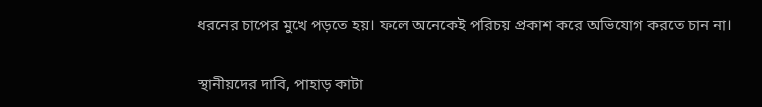ধরনের চাপের মুখে পড়তে হয়। ফলে অনেকেই পরিচয় প্রকাশ করে অভিযোগ করতে চান না।

স্থানীয়দের দাবি, পাহাড় কাটা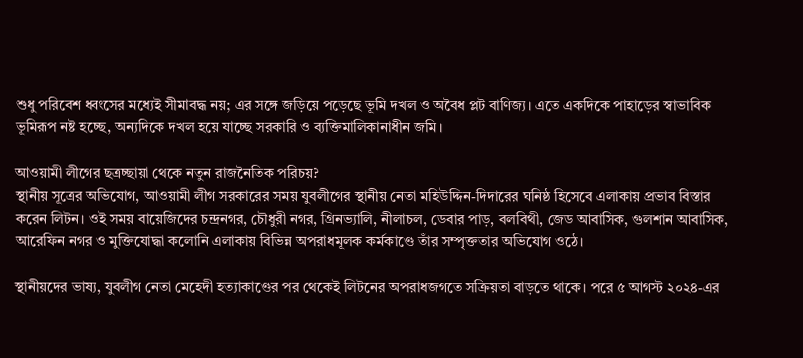শুধু পরিবেশ ধ্বংসের মধ্যেই সীমাবদ্ধ নয়; এর সঙ্গে জড়িয়ে পড়েছে ভূমি দখল ও অবৈধ প্লট বাণিজ্য। এতে একদিকে পাহাড়ের স্বাভাবিক ভূমিরূপ নষ্ট হচ্ছে, অন্যদিকে দখল হয়ে যাচ্ছে সরকারি ও ব্যক্তিমালিকানাধীন জমি।

আওয়ামী লীগের ছত্রচ্ছায়া থেকে নতুন রাজনৈতিক পরিচয়?
স্থানীয় সূত্রের অভিযোগ, আওয়ামী লীগ সরকারের সময় যুবলীগের স্থানীয় নেতা মহিউদ্দিন-দিদারের ঘনিষ্ঠ হিসেবে এলাকায় প্রভাব বিস্তার করেন লিটন। ওই সময় বায়েজিদের চন্দ্রনগর, চৌধুরী নগর, গ্রিনভ্যালি, নীলাচল, ডেবার পাড়, বলবিথী, জেড আবাসিক, গুলশান আবাসিক, আরেফিন নগর ও মুক্তিযোদ্ধা কলোনি এলাকায় বিভিন্ন অপরাধমূলক কর্মকাণ্ডে তাঁর সম্পৃক্ততার অভিযোগ ওঠে।

স্থানীয়দের ভাষ্য, যুবলীগ নেতা মেহেদী হত্যাকাণ্ডের পর থেকেই লিটনের অপরাধজগতে সক্রিয়তা বাড়তে থাকে। পরে ৫ আগস্ট ২০২৪-এর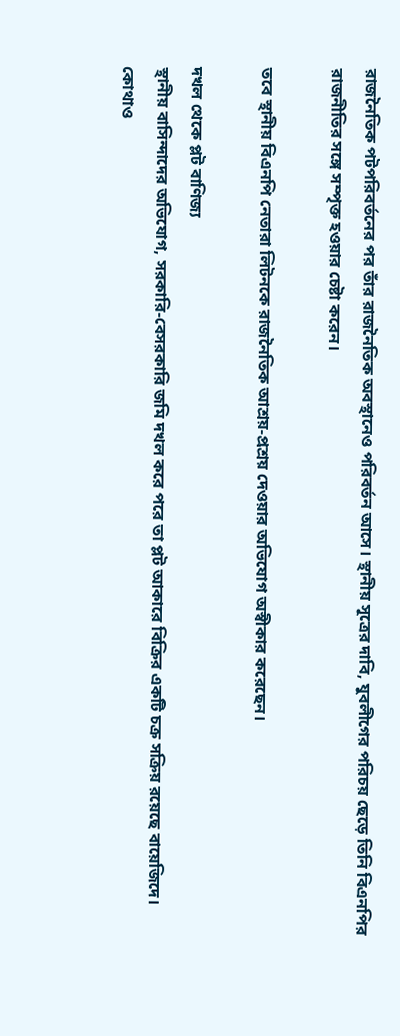রাজনৈতিক পটপরিবর্তনের পর তাঁর রাজনৈতিক অবস্থানেও পরিবর্তন আসে। স্থানীয় সূত্রের দাবি, যুবলীগের পরিচয় ছেড়ে তিনি বিএনপির রাজনীতির সঙ্গে সম্পৃক্ত হওয়ার চেষ্টা করেন।

তবে স্থানীয় বিএনপি নেতারা লিটনকে রাজনৈতিক আশ্রয়-প্রশ্রয় দেওয়ার অভিযোগ অস্বীকার করেছেন।

দখল থেকে প্লট বাণিজ্য
স্থানীয় বাসিন্দাদের অভিযোগ, সরকারি-বেসরকারি জমি দখল করে পরে তা প্লট আকারে বিক্রির একটি চক্র সক্রিয় রয়েছে বায়েজিদে। কোথাও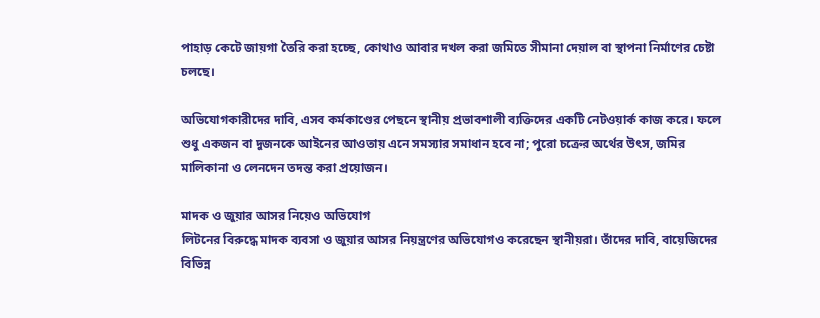পাহাড় কেটে জায়গা তৈরি করা হচ্ছে, কোথাও আবার দখল করা জমিতে সীমানা দেয়াল বা স্থাপনা নির্মাণের চেষ্টা চলছে।

অভিযোগকারীদের দাবি, এসব কর্মকাণ্ডের পেছনে স্থানীয় প্রভাবশালী ব্যক্তিদের একটি নেটওয়ার্ক কাজ করে। ফলে শুধু একজন বা দুজনকে আইনের আওতায় এনে সমস্যার সমাধান হবে না; পুরো চক্রের অর্থের উৎস, জমির মালিকানা ও লেনদেন তদন্ত করা প্রয়োজন।

মাদক ও জুয়ার আসর নিয়েও অভিযোগ
লিটনের বিরুদ্ধে মাদক ব্যবসা ও জুয়ার আসর নিয়ন্ত্রণের অভিযোগও করেছেন স্থানীয়রা। তাঁদের দাবি, বায়েজিদের বিভিন্ন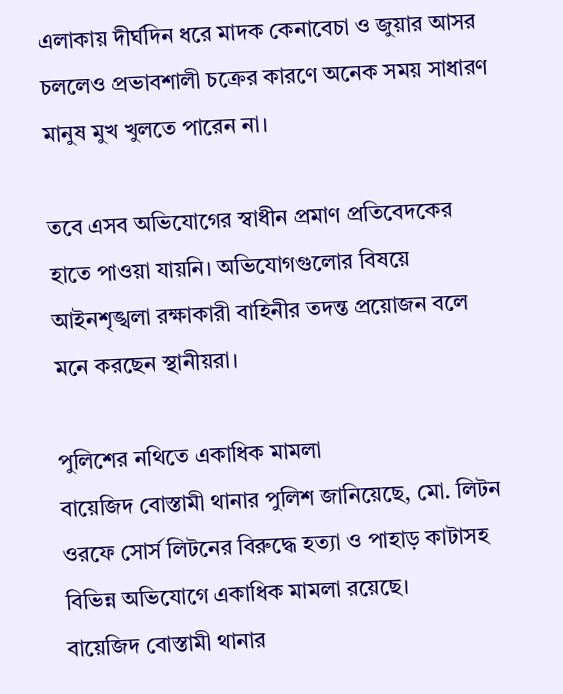এলাকায় দীর্ঘদিন ধরে মাদক কেনাবেচা ও জুয়ার আসর চললেও প্রভাবশালী চক্রের কারণে অনেক সময় সাধারণ মানুষ মুখ খুলতে পারেন না।

তবে এসব অভিযোগের স্বাধীন প্রমাণ প্রতিবেদকের হাতে পাওয়া যায়নি। অভিযোগগুলোর বিষয়ে আইনশৃঙ্খলা রক্ষাকারী বাহিনীর তদন্ত প্রয়োজন বলে মনে করছেন স্থানীয়রা।

পুলিশের নথিতে একাধিক মামলা
বায়েজিদ বোস্তামী থানার পুলিশ জানিয়েছে, মো. লিটন ওরফে সোর্স লিটনের বিরুদ্ধে হত্যা ও পাহাড় কাটাসহ বিভিন্ন অভিযোগে একাধিক মামলা রয়েছে।
বায়েজিদ বোস্তামী থানার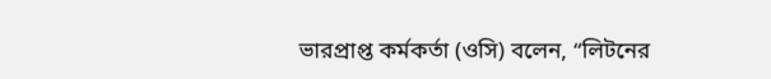ভারপ্রাপ্ত কর্মকর্তা (ওসি) বলেন, “লিটনের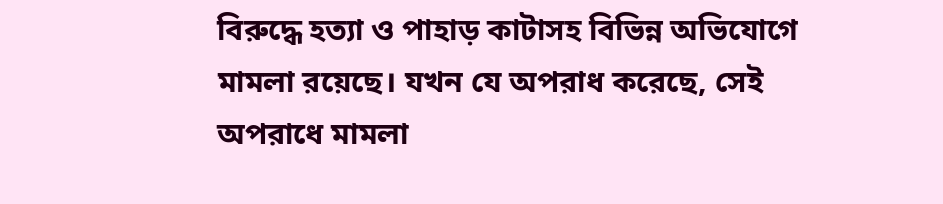বিরুদ্ধে হত্যা ও পাহাড় কাটাসহ বিভিন্ন অভিযোগে মামলা রয়েছে। যখন যে অপরাধ করেছে, সেই অপরাধে মামলা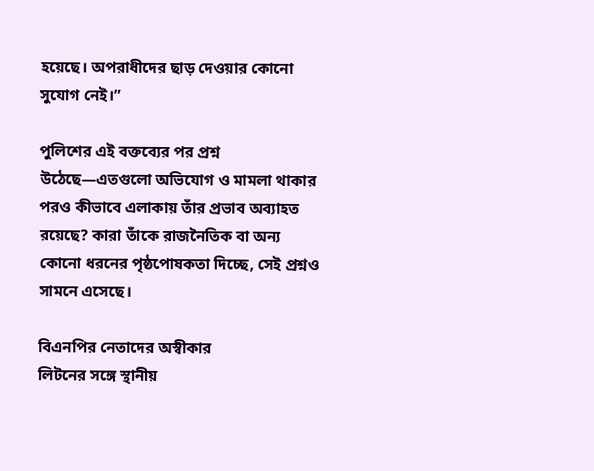হয়েছে। অপরাধীদের ছাড় দেওয়ার কোনো সুযোগ নেই।”

পুলিশের এই বক্তব্যের পর প্রশ্ন উঠেছে—এতগুলো অভিযোগ ও মামলা থাকার পরও কীভাবে এলাকায় তাঁর প্রভাব অব্যাহত রয়েছে? কারা তাঁকে রাজনৈতিক বা অন্য কোনো ধরনের পৃষ্ঠপোষকতা দিচ্ছে, সেই প্রশ্নও সামনে এসেছে।

বিএনপির নেতাদের অস্বীকার
লিটনের সঙ্গে স্থানীয়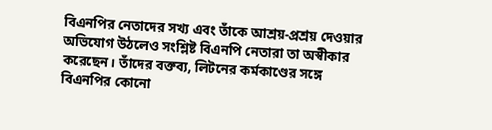বিএনপির নেতাদের সখ্য এবং তাঁকে আশ্রয়-প্রশ্রয় দেওয়ার অভিযোগ উঠলেও সংশ্লিষ্ট বিএনপি নেতারা তা অস্বীকার করেছেন। তাঁদের বক্তব্য, লিটনের কর্মকাণ্ডের সঙ্গে বিএনপির কোনো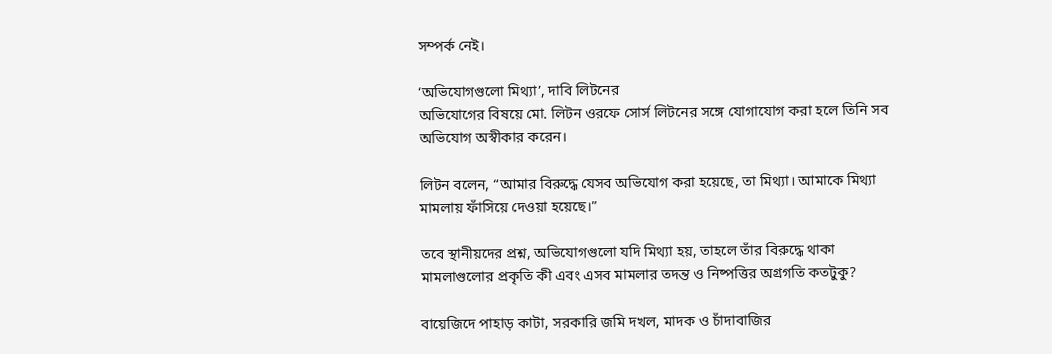সম্পর্ক নেই।

‘অভিযোগগুলো মিথ্যা’, দাবি লিটনের
অভিযোগের বিষয়ে মো. লিটন ওরফে সোর্স লিটনের সঙ্গে যোগাযোগ করা হলে তিনি সব অভিযোগ অস্বীকার করেন।

লিটন বলেন, “আমার বিরুদ্ধে যেসব অভিযোগ করা হয়েছে, তা মিথ্যা। আমাকে মিথ্যা মামলায় ফাঁসিয়ে দেওয়া হয়েছে।”

তবে স্থানীয়দের প্রশ্ন, অভিযোগগুলো যদি মিথ্যা হয়, তাহলে তাঁর বিরুদ্ধে থাকা মামলাগুলোর প্রকৃতি কী এবং এসব মামলার তদন্ত ও নিষ্পত্তির অগ্রগতি কতটুকু?

বায়েজিদে পাহাড় কাটা, সরকারি জমি দখল, মাদক ও চাঁদাবাজির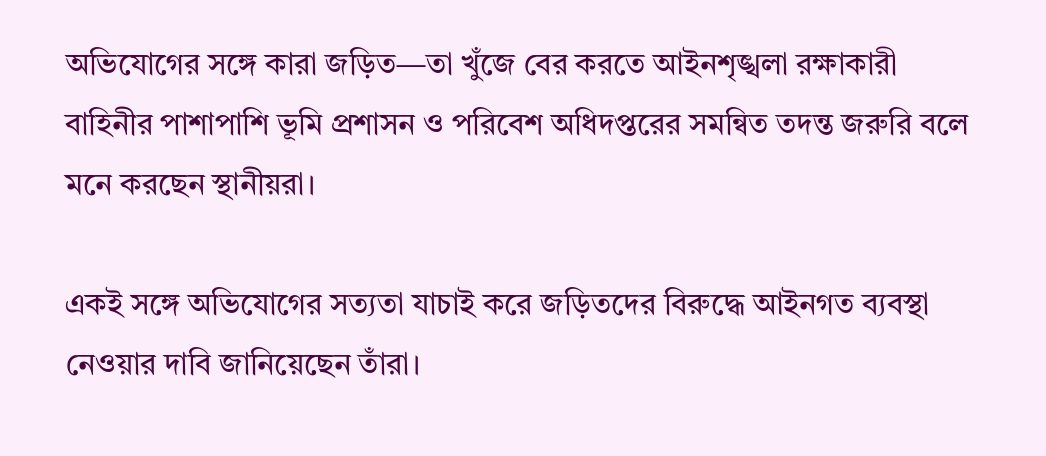অভিযোগের সঙ্গে কারা জড়িত—তা খুঁজে বের করতে আইনশৃঙ্খলা রক্ষাকারী বাহিনীর পাশাপাশি ভূমি প্রশাসন ও পরিবেশ অধিদপ্তরের সমন্বিত তদন্ত জরুরি বলে মনে করছেন স্থানীয়রা।

একই সঙ্গে অভিযোগের সত্যতা যাচাই করে জড়িতদের বিরুদ্ধে আইনগত ব্যবস্থা নেওয়ার দাবি জানিয়েছেন তাঁরা।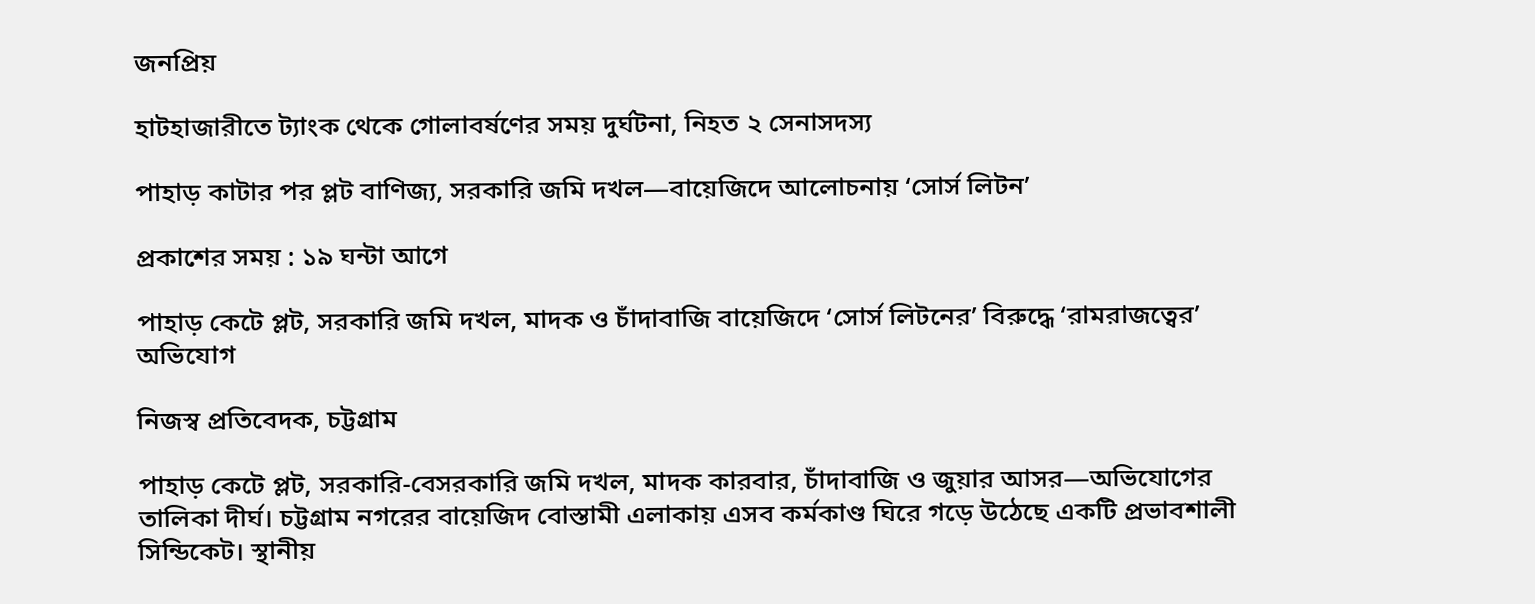জনপ্রিয়

হাটহাজারীতে ট্যাংক থেকে গোলাবর্ষণের সময় দুর্ঘটনা, নিহত ২ সেনাসদস্য

পাহাড় কাটার পর প্লট বাণিজ্য, সরকারি জমি দখল—বায়েজিদে আলোচনায় ‘সোর্স লিটন’

প্রকাশের সময় : ১৯ ঘন্টা আগে

পাহাড় কেটে প্লট, সরকারি জমি দখল, মাদক ও চাঁদাবাজি বায়েজিদে ‘সোর্স লিটনের’ বিরুদ্ধে ‘রামরাজত্বের’ অভিযোগ

নিজস্ব প্রতিবেদক, চট্টগ্রাম

পাহাড় কেটে প্লট, সরকারি-বেসরকারি জমি দখল, মাদক কারবার, চাঁদাবাজি ও জুয়ার আসর—অভিযোগের তালিকা দীর্ঘ। চট্টগ্রাম নগরের বায়েজিদ বোস্তামী এলাকায় এসব কর্মকাণ্ড ঘিরে গড়ে উঠেছে একটি প্রভাবশালী সিন্ডিকেট। স্থানীয়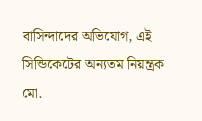বাসিন্দাদের অভিযোগ, এই সিন্ডিকেটের অন্যতম নিয়ন্ত্রক মো.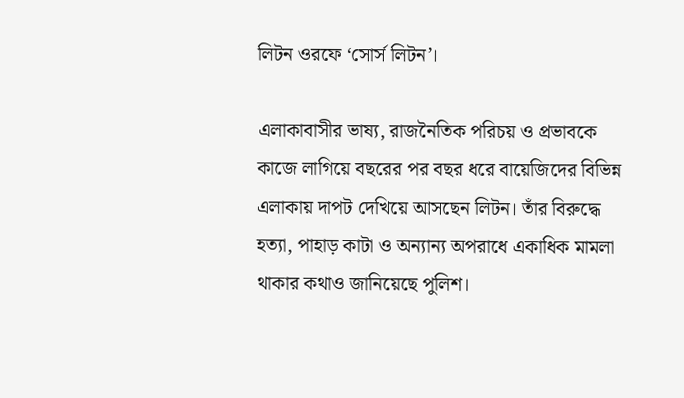লিটন ওরফে ‘সোর্স লিটন’।

এলাকাবাসীর ভাষ্য, রাজনৈতিক পরিচয় ও প্রভাবকে কাজে লাগিয়ে বছরের পর বছর ধরে বায়েজিদের বিভিন্ন এলাকায় দাপট দেখিয়ে আসছেন লিটন। তাঁর বিরুদ্ধে হত্যা, পাহাড় কাটা ও অন্যান্য অপরাধে একাধিক মামলা থাকার কথাও জানিয়েছে পুলিশ।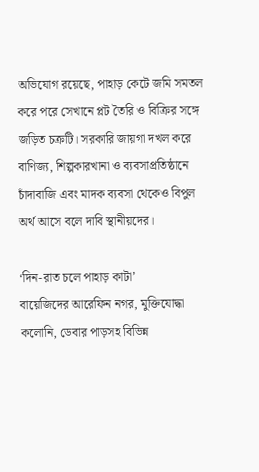অভিযোগ রয়েছে, পাহাড় কেটে জমি সমতল করে পরে সেখানে প্লট তৈরি ও বিক্রির সঙ্গে জড়িত চক্রটি। সরকারি জায়গা দখল করে বাণিজ্য, শিল্পকারখানা ও ব্যবসাপ্রতিষ্ঠানে চাঁদাবাজি এবং মাদক ব্যবসা থেকেও বিপুল অর্থ আসে বলে দাবি স্থানীয়দের।

‘দিন-রাত চলে পাহাড় কাটা’
বায়েজিদের আরেফিন নগর, মুক্তিযোদ্ধা কলোনি, ডেবার পাড়সহ বিভিন্ন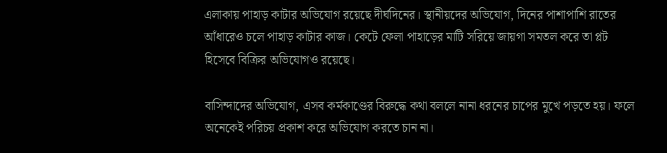এলাকায় পাহাড় কাটার অভিযোগ রয়েছে দীর্ঘদিনের। স্থানীয়দের অভিযোগ, দিনের পাশাপাশি রাতের আঁধারেও চলে পাহাড় কাটার কাজ। কেটে ফেলা পাহাড়ের মাটি সরিয়ে জায়গা সমতল করে তা প্লট হিসেবে বিক্রির অভিযোগও রয়েছে।

বাসিন্দাদের অভিযোগ, এসব কর্মকাণ্ডের বিরুদ্ধে কথা বললে নানা ধরনের চাপের মুখে পড়তে হয়। ফলে অনেকেই পরিচয় প্রকাশ করে অভিযোগ করতে চান না।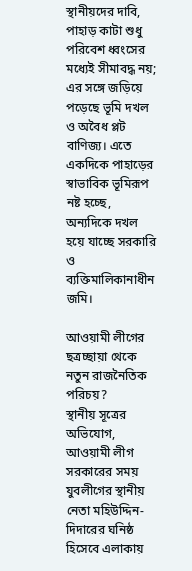স্থানীয়দের দাবি, পাহাড় কাটা শুধু পরিবেশ ধ্বংসের মধ্যেই সীমাবদ্ধ নয়; এর সঙ্গে জড়িয়ে পড়েছে ভূমি দখল ও অবৈধ প্লট বাণিজ্য। এতে একদিকে পাহাড়ের স্বাভাবিক ভূমিরূপ নষ্ট হচ্ছে, অন্যদিকে দখল হয়ে যাচ্ছে সরকারি ও ব্যক্তিমালিকানাধীন জমি।

আওয়ামী লীগের ছত্রচ্ছায়া থেকে নতুন রাজনৈতিক পরিচয়?
স্থানীয় সূত্রের অভিযোগ, আওয়ামী লীগ সরকারের সময় যুবলীগের স্থানীয় নেতা মহিউদ্দিন-দিদারের ঘনিষ্ঠ হিসেবে এলাকায়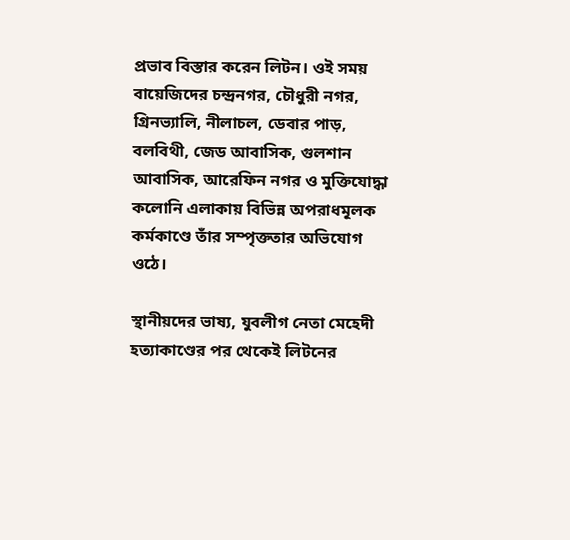প্রভাব বিস্তার করেন লিটন। ওই সময় বায়েজিদের চন্দ্রনগর, চৌধুরী নগর, গ্রিনভ্যালি, নীলাচল, ডেবার পাড়, বলবিথী, জেড আবাসিক, গুলশান আবাসিক, আরেফিন নগর ও মুক্তিযোদ্ধা কলোনি এলাকায় বিভিন্ন অপরাধমূলক কর্মকাণ্ডে তাঁর সম্পৃক্ততার অভিযোগ ওঠে।

স্থানীয়দের ভাষ্য, যুবলীগ নেতা মেহেদী হত্যাকাণ্ডের পর থেকেই লিটনের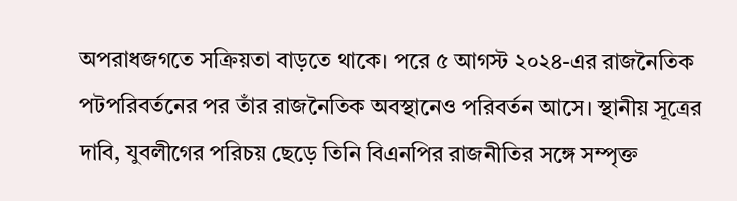অপরাধজগতে সক্রিয়তা বাড়তে থাকে। পরে ৫ আগস্ট ২০২৪-এর রাজনৈতিক পটপরিবর্তনের পর তাঁর রাজনৈতিক অবস্থানেও পরিবর্তন আসে। স্থানীয় সূত্রের দাবি, যুবলীগের পরিচয় ছেড়ে তিনি বিএনপির রাজনীতির সঙ্গে সম্পৃক্ত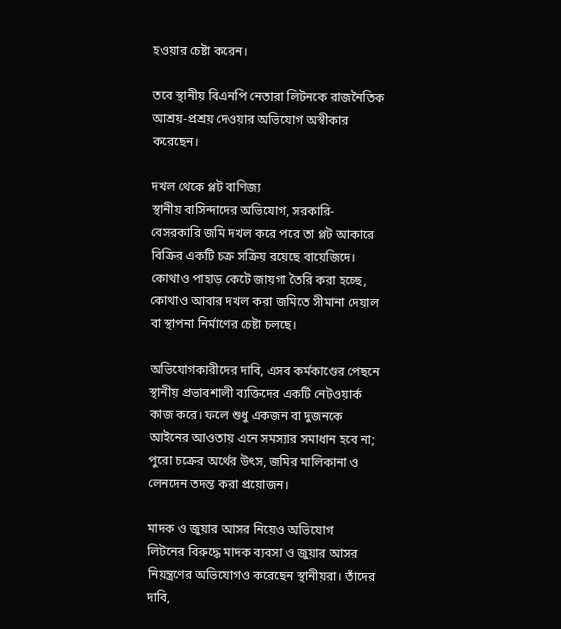হওয়ার চেষ্টা করেন।

তবে স্থানীয় বিএনপি নেতারা লিটনকে রাজনৈতিক আশ্রয়-প্রশ্রয় দেওয়ার অভিযোগ অস্বীকার করেছেন।

দখল থেকে প্লট বাণিজ্য
স্থানীয় বাসিন্দাদের অভিযোগ, সরকারি-বেসরকারি জমি দখল করে পরে তা প্লট আকারে বিক্রির একটি চক্র সক্রিয় রয়েছে বায়েজিদে। কোথাও পাহাড় কেটে জায়গা তৈরি করা হচ্ছে, কোথাও আবার দখল করা জমিতে সীমানা দেয়াল বা স্থাপনা নির্মাণের চেষ্টা চলছে।

অভিযোগকারীদের দাবি, এসব কর্মকাণ্ডের পেছনে স্থানীয় প্রভাবশালী ব্যক্তিদের একটি নেটওয়ার্ক কাজ করে। ফলে শুধু একজন বা দুজনকে আইনের আওতায় এনে সমস্যার সমাধান হবে না; পুরো চক্রের অর্থের উৎস, জমির মালিকানা ও লেনদেন তদন্ত করা প্রয়োজন।

মাদক ও জুয়ার আসর নিয়েও অভিযোগ
লিটনের বিরুদ্ধে মাদক ব্যবসা ও জুয়ার আসর নিয়ন্ত্রণের অভিযোগও করেছেন স্থানীয়রা। তাঁদের দাবি,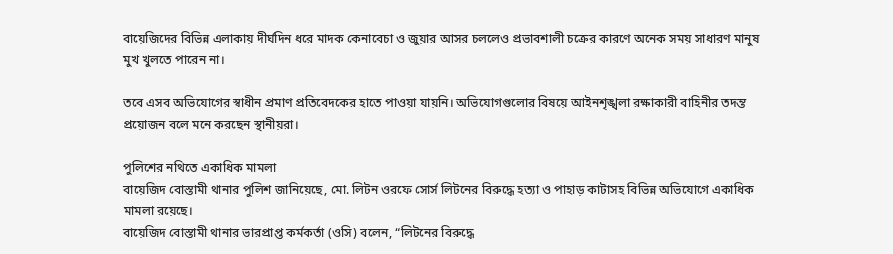বায়েজিদের বিভিন্ন এলাকায় দীর্ঘদিন ধরে মাদক কেনাবেচা ও জুয়ার আসর চললেও প্রভাবশালী চক্রের কারণে অনেক সময় সাধারণ মানুষ মুখ খুলতে পারেন না।

তবে এসব অভিযোগের স্বাধীন প্রমাণ প্রতিবেদকের হাতে পাওয়া যায়নি। অভিযোগগুলোর বিষয়ে আইনশৃঙ্খলা রক্ষাকারী বাহিনীর তদন্ত প্রয়োজন বলে মনে করছেন স্থানীয়রা।

পুলিশের নথিতে একাধিক মামলা
বায়েজিদ বোস্তামী থানার পুলিশ জানিয়েছে, মো. লিটন ওরফে সোর্স লিটনের বিরুদ্ধে হত্যা ও পাহাড় কাটাসহ বিভিন্ন অভিযোগে একাধিক মামলা রয়েছে।
বায়েজিদ বোস্তামী থানার ভারপ্রাপ্ত কর্মকর্তা (ওসি) বলেন, “লিটনের বিরুদ্ধে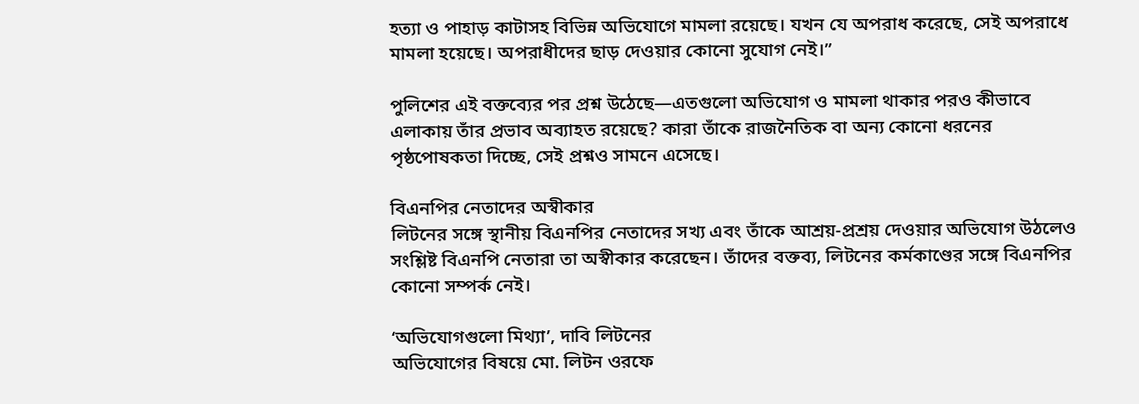হত্যা ও পাহাড় কাটাসহ বিভিন্ন অভিযোগে মামলা রয়েছে। যখন যে অপরাধ করেছে, সেই অপরাধে মামলা হয়েছে। অপরাধীদের ছাড় দেওয়ার কোনো সুযোগ নেই।”

পুলিশের এই বক্তব্যের পর প্রশ্ন উঠেছে—এতগুলো অভিযোগ ও মামলা থাকার পরও কীভাবে এলাকায় তাঁর প্রভাব অব্যাহত রয়েছে? কারা তাঁকে রাজনৈতিক বা অন্য কোনো ধরনের পৃষ্ঠপোষকতা দিচ্ছে, সেই প্রশ্নও সামনে এসেছে।

বিএনপির নেতাদের অস্বীকার
লিটনের সঙ্গে স্থানীয় বিএনপির নেতাদের সখ্য এবং তাঁকে আশ্রয়-প্রশ্রয় দেওয়ার অভিযোগ উঠলেও সংশ্লিষ্ট বিএনপি নেতারা তা অস্বীকার করেছেন। তাঁদের বক্তব্য, লিটনের কর্মকাণ্ডের সঙ্গে বিএনপির কোনো সম্পর্ক নেই।

‘অভিযোগগুলো মিথ্যা’, দাবি লিটনের
অভিযোগের বিষয়ে মো. লিটন ওরফে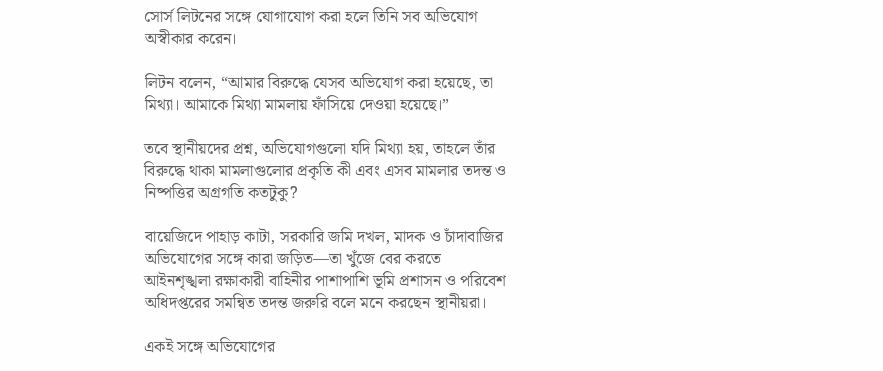সোর্স লিটনের সঙ্গে যোগাযোগ করা হলে তিনি সব অভিযোগ অস্বীকার করেন।

লিটন বলেন, “আমার বিরুদ্ধে যেসব অভিযোগ করা হয়েছে, তা মিথ্যা। আমাকে মিথ্যা মামলায় ফাঁসিয়ে দেওয়া হয়েছে।”

তবে স্থানীয়দের প্রশ্ন, অভিযোগগুলো যদি মিথ্যা হয়, তাহলে তাঁর বিরুদ্ধে থাকা মামলাগুলোর প্রকৃতি কী এবং এসব মামলার তদন্ত ও নিষ্পত্তির অগ্রগতি কতটুকু?

বায়েজিদে পাহাড় কাটা, সরকারি জমি দখল, মাদক ও চাঁদাবাজির অভিযোগের সঙ্গে কারা জড়িত—তা খুঁজে বের করতে আইনশৃঙ্খলা রক্ষাকারী বাহিনীর পাশাপাশি ভূমি প্রশাসন ও পরিবেশ অধিদপ্তরের সমন্বিত তদন্ত জরুরি বলে মনে করছেন স্থানীয়রা।

একই সঙ্গে অভিযোগের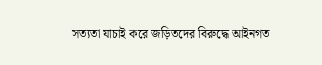সত্যতা যাচাই করে জড়িতদের বিরুদ্ধে আইনগত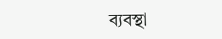ব্যবস্থা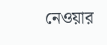নেওয়ার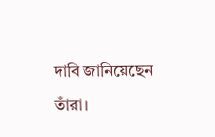দাবি জানিয়েছেন তাঁরা।